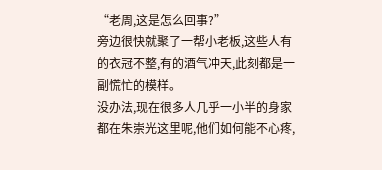“老周,这是怎么回事?”
旁边很快就聚了一帮小老板,这些人有的衣冠不整,有的酒气冲天,此刻都是一副慌忙的模样。
没办法,现在很多人几乎一小半的身家都在朱崇光这里呢,他们如何能不心疼,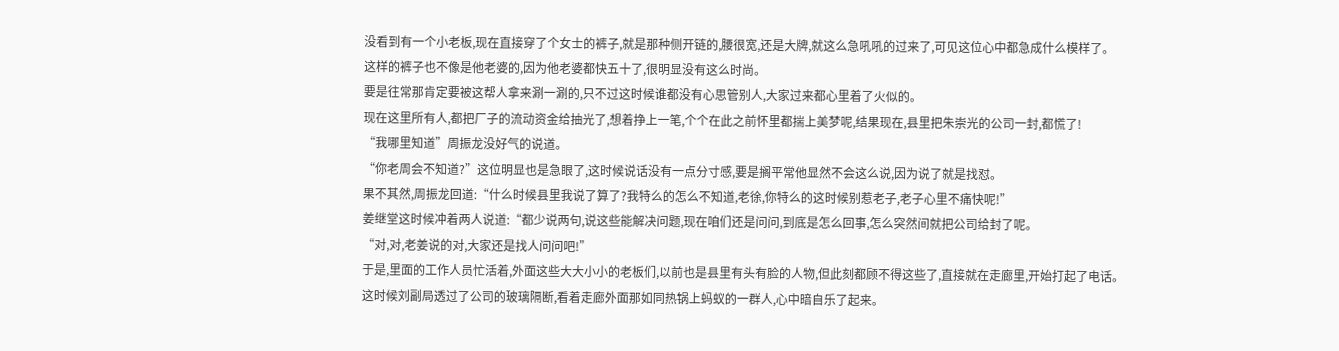没看到有一个小老板,现在直接穿了个女士的裤子,就是那种侧开链的,腰很宽,还是大牌,就这么急吼吼的过来了,可见这位心中都急成什么模样了。
这样的裤子也不像是他老婆的,因为他老婆都快五十了,很明显没有这么时尚。
要是往常那肯定要被这帮人拿来涮一涮的,只不过这时候谁都没有心思管别人,大家过来都心里着了火似的。
现在这里所有人,都把厂子的流动资金给抽光了,想着挣上一笔,个个在此之前怀里都揣上美梦呢,结果现在,县里把朱崇光的公司一封,都慌了!
“我哪里知道”周振龙没好气的说道。
“你老周会不知道?”这位明显也是急眼了,这时候说话没有一点分寸感,要是搁平常他显然不会这么说,因为说了就是找怼。
果不其然,周振龙回道:“什么时候县里我说了算了?我特么的怎么不知道,老徐,你特么的这时候别惹老子,老子心里不痛快呢!”
姜继堂这时候冲着两人说道:“都少说两句,说这些能解决问题,现在咱们还是问问,到底是怎么回事,怎么突然间就把公司给封了呢。
“对,对,老姜说的对,大家还是找人问问吧!”
于是,里面的工作人员忙活着,外面这些大大小小的老板们,以前也是县里有头有脸的人物,但此刻都顾不得这些了,直接就在走廊里,开始打起了电话。
这时候刘副局透过了公司的玻璃隔断,看着走廊外面那如同热锅上蚂蚁的一群人,心中暗自乐了起来。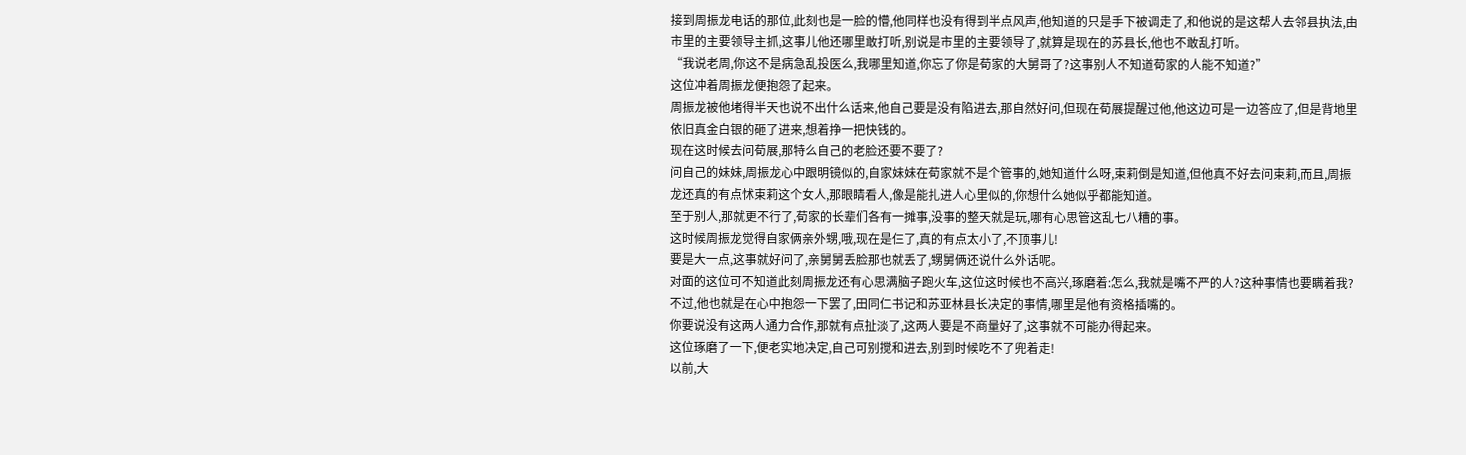接到周振龙电话的那位,此刻也是一脸的懵,他同样也没有得到半点风声,他知道的只是手下被调走了,和他说的是这帮人去邻县执法,由市里的主要领导主抓,这事儿他还哪里敢打听,别说是市里的主要领导了,就算是现在的苏县长,他也不敢乱打听。
“我说老周,你这不是病急乱投医么,我哪里知道,你忘了你是荀家的大舅哥了?这事别人不知道荀家的人能不知道?”
这位冲着周振龙便抱怨了起来。
周振龙被他堵得半天也说不出什么话来,他自己要是没有陷进去,那自然好问,但现在荀展提醒过他,他这边可是一边答应了,但是背地里依旧真金白银的砸了进来,想着挣一把快钱的。
现在这时候去问荀展,那特么自己的老脸还要不要了?
问自己的妹妹,周振龙心中跟明镜似的,自家妹妹在荀家就不是个管事的,她知道什么呀,束莉倒是知道,但他真不好去问束莉,而且,周振龙还真的有点怵束莉这个女人,那眼睛看人,像是能扎进人心里似的,你想什么她似乎都能知道。
至于别人,那就更不行了,荀家的长辈们各有一摊事,没事的整天就是玩,哪有心思管这乱七八糟的事。
这时候周振龙觉得自家俩亲外甥,哦,现在是仨了,真的有点太小了,不顶事儿!
要是大一点,这事就好问了,亲舅舅丢脸那也就丢了,甥舅俩还说什么外话呢。
对面的这位可不知道此刻周振龙还有心思满脑子跑火车,这位这时候也不高兴,琢磨着:怎么,我就是嘴不严的人?这种事情也要瞒着我?
不过,他也就是在心中抱怨一下罢了,田同仁书记和苏亚林县长决定的事情,哪里是他有资格插嘴的。
你要说没有这两人通力合作,那就有点扯淡了,这两人要是不商量好了,这事就不可能办得起来。
这位琢磨了一下,便老实地决定,自己可别搅和进去,别到时候吃不了兜着走!
以前,大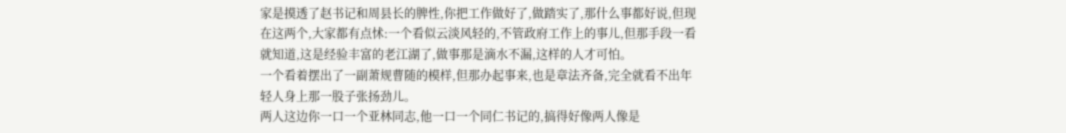家是摸透了赵书记和周县长的脾性,你把工作做好了,做踏实了,那什么事都好说,但现在这两个,大家都有点怵:一个看似云淡风轻的,不管政府工作上的事儿,但那手段一看就知道,这是经验丰富的老江湖了,做事那是滴水不漏,这样的人才可怕。
一个看着摆出了一副萧规曹随的模样,但那办起事来,也是章法齐备,完全就看不出年轻人身上那一股子张扬劲儿。
两人这边你一口一个亚林同志,他一口一个同仁书记的,搞得好像两人像是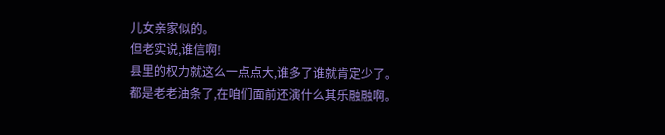儿女亲家似的。
但老实说,谁信啊!
县里的权力就这么一点点大,谁多了谁就肯定少了。
都是老老油条了,在咱们面前还演什么其乐融融啊。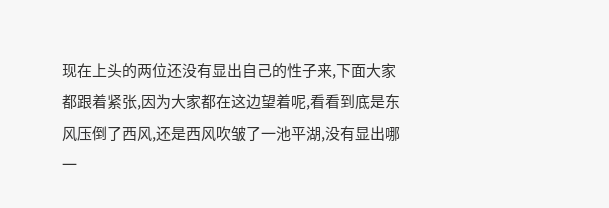现在上头的两位还没有显出自己的性子来,下面大家都跟着紧张,因为大家都在这边望着呢,看看到底是东风压倒了西风,还是西风吹皱了一池平湖,没有显出哪一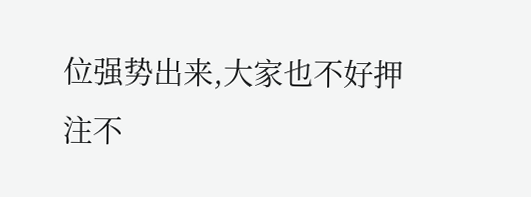位强势出来,大家也不好押注不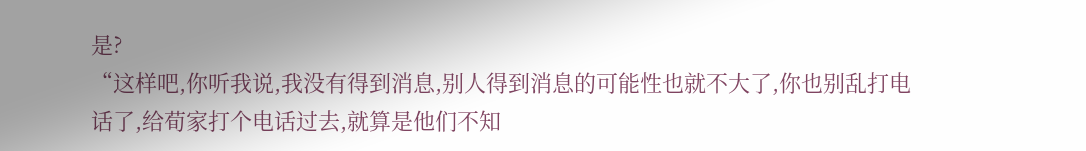是?
“这样吧,你听我说,我没有得到消息,别人得到消息的可能性也就不大了,你也别乱打电话了,给荀家打个电话过去,就算是他们不知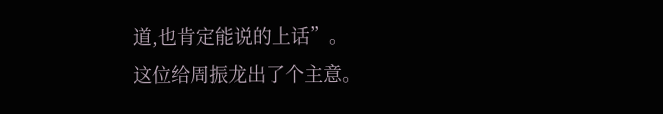道,也肯定能说的上话”。
这位给周振龙出了个主意。